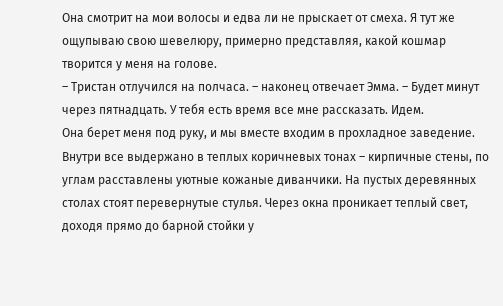Она смотрит на мои волосы и едва ли не прыскает от смеха. Я тут же ощупываю свою шевелюру, примерно представляя, какой кошмар творится у меня на голове.
– Тристан отлучился на полчаса. – наконец отвечает Эмма. – Будет минут через пятнадцать. У тебя есть время все мне рассказать. Идем.
Она берет меня под руку, и мы вместе входим в прохладное заведение. Внутри все выдержано в теплых коричневых тонах – кирпичные стены, по углам расставлены уютные кожаные диванчики. На пустых деревянных столах стоят перевернутые стулья. Через окна проникает теплый свет, доходя прямо до барной стойки у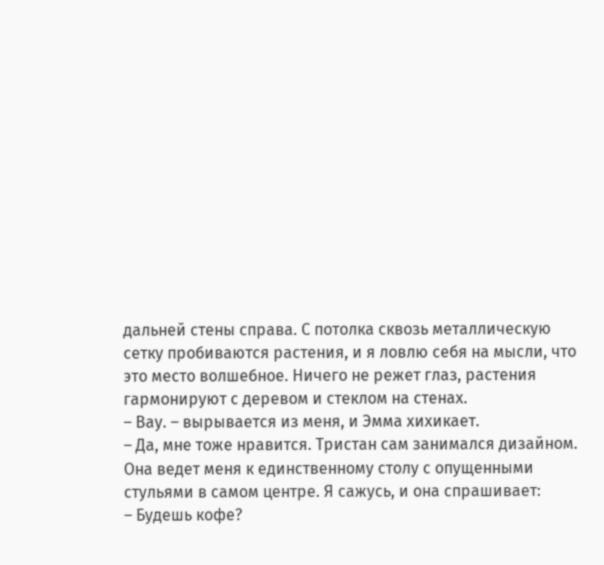дальней стены справа. С потолка сквозь металлическую сетку пробиваются растения, и я ловлю себя на мысли, что это место волшебное. Ничего не режет глаз, растения гармонируют с деревом и стеклом на стенах.
– Вау. – вырывается из меня, и Эмма хихикает.
– Да, мне тоже нравится. Тристан сам занимался дизайном.
Она ведет меня к единственному столу с опущенными стульями в самом центре. Я сажусь, и она спрашивает:
– Будешь кофе?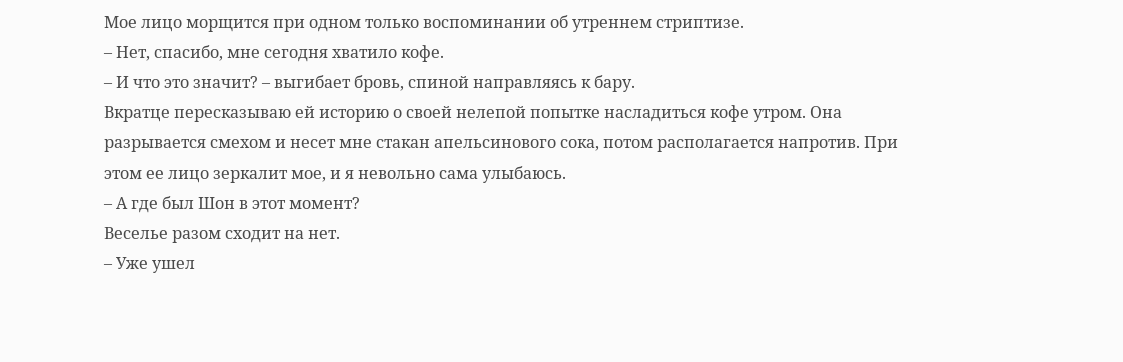Мое лицо морщится при одном только воспоминании об утреннем стриптизе.
– Нет, спасибо, мне сегодня хватило кофе.
– И что это значит? – выгибает бровь, спиной направляясь к бару.
Вкратце пересказываю ей историю о своей нелепой попытке насладиться кофе утром. Она разрывается смехом и несет мне стакан апельсинового сока, потом располагается напротив. При этом ее лицо зеркалит мое, и я невольно сама улыбаюсь.
– А где был Шон в этот момент?
Веселье разом сходит на нет.
– Уже ушел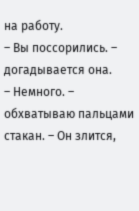на работу.
– Вы поссорились. – догадывается она.
– Немного. – обхватываю пальцами стакан. – Он злится,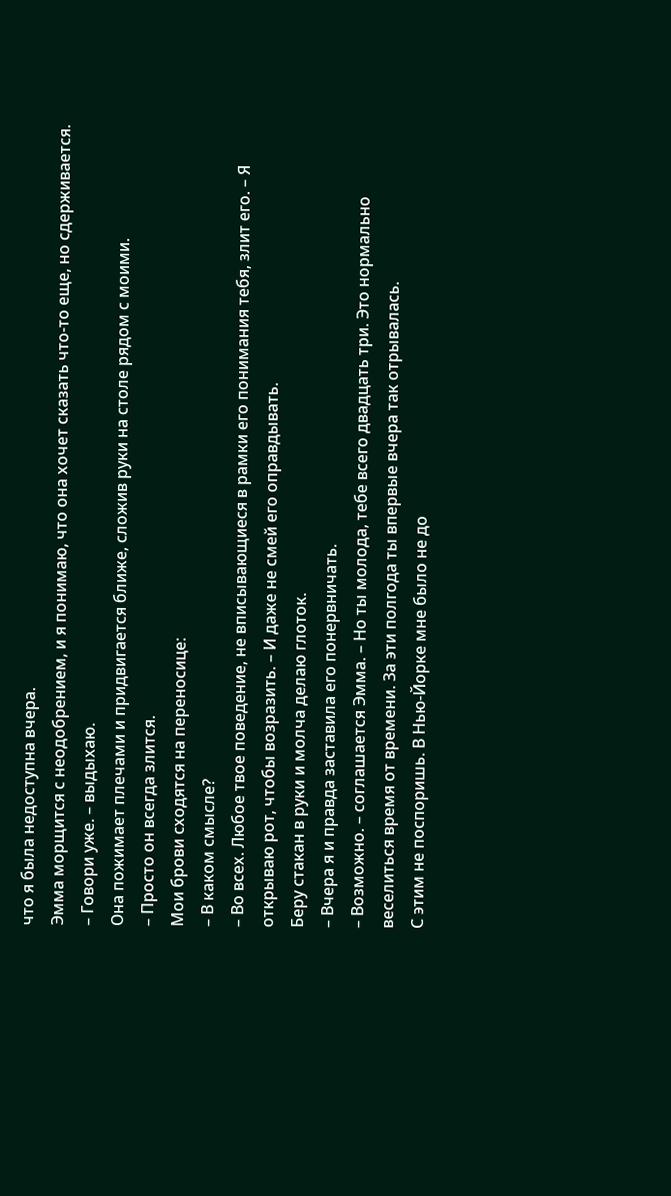что я была недоступна вчера.
Эмма морщится с неодобрением, и я понимаю, что она хочет сказать что-то еще, но сдерживается.
– Говори уже. – выдыхаю.
Она пожимает плечами и придвигается ближе, сложив руки на столе рядом с моими.
– Просто он всегда злится.
Мои брови сходятся на переносице:
– В каком смысле?
– Во всех. Любое твое поведение, не вписывающиеся в рамки его понимания тебя, злит его. – Я открываю рот, чтобы возразить. – И даже не смей его оправдывать.
Беру стакан в руки и молча делаю глоток.
– Вчера я и правда заставила его понервничать.
– Возможно. – соглашается Эмма. – Но ты молода, тебе всего двадцать три. Это нормально веселиться время от времени. За эти полгода ты впервые вчера так отрывалась.
С этим не поспоришь. В Нью-Йорке мне было не до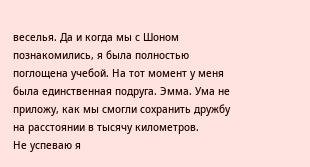веселья. Да и когда мы с Шоном познакомились, я была полностью поглощена учебой. На тот момент у меня была единственная подруга. Эмма. Ума не приложу, как мы смогли сохранить дружбу на расстоянии в тысячу километров.
Не успеваю я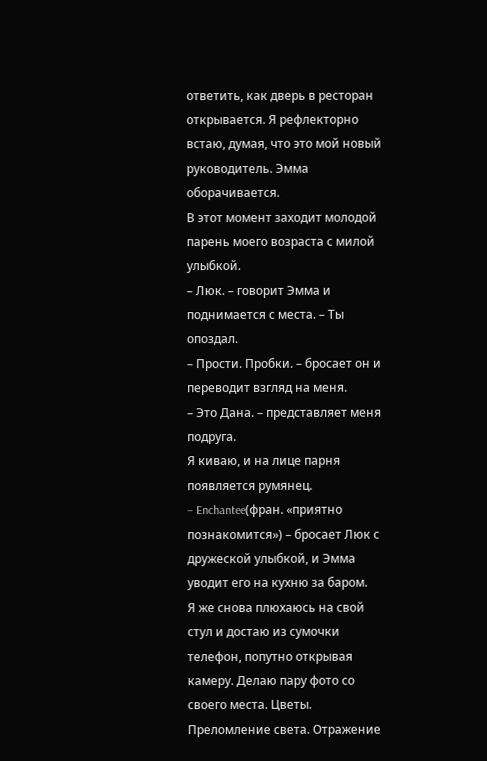ответить, как дверь в ресторан открывается. Я рефлекторно встаю, думая, что это мой новый руководитель. Эмма оборачивается.
В этот момент заходит молодой парень моего возраста с милой улыбкой.
– Люк. – говорит Эмма и поднимается с места. – Ты опоздал.
– Прости. Пробки. – бросает он и переводит взгляд на меня.
– Это Дана. – представляет меня подруга.
Я киваю, и на лице парня появляется румянец.
– Enchantee(фран. «приятно познакомится») – бросает Люк с дружеской улыбкой, и Эмма уводит его на кухню за баром.
Я же снова плюхаюсь на свой стул и достаю из сумочки телефон, попутно открывая камеру. Делаю пару фото со своего места. Цветы. Преломление света. Отражение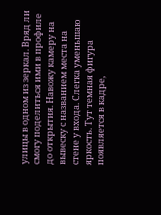улицы в одном из зеркал. Вряд ли смогу поделиться ими в профиле до открытия. Навожу камеру на вывеску с названием места на стене у входа. Слегка уменьшаю яркость. Тут темная фигура появляется в кадре,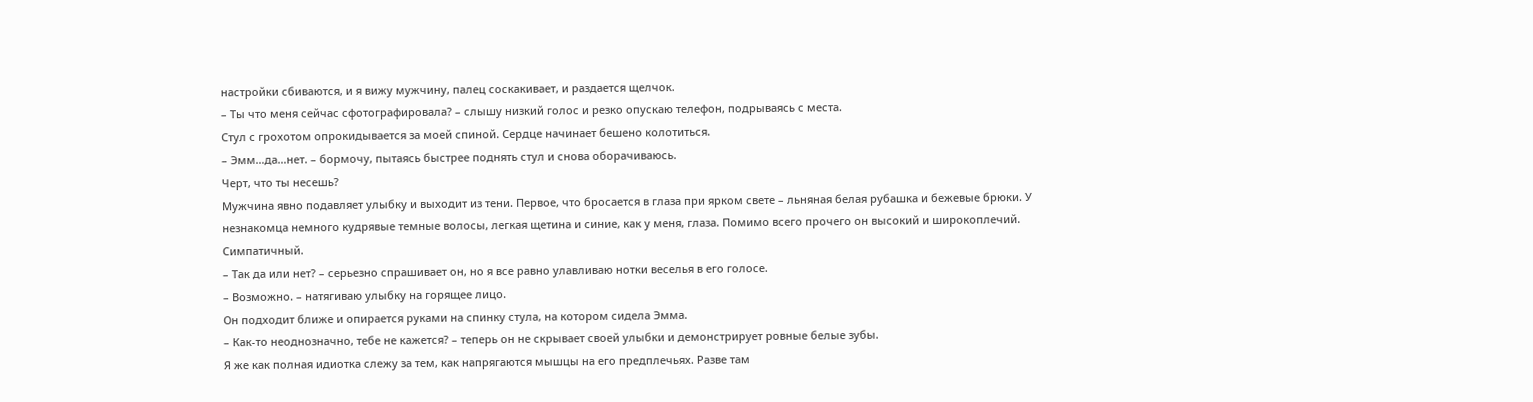настройки сбиваются, и я вижу мужчину, палец соскакивает, и раздается щелчок.
– Ты что меня сейчас сфотографировала? – слышу низкий голос и резко опускаю телефон, подрываясь с места.
Стул с грохотом опрокидывается за моей спиной. Сердце начинает бешено колотиться.
– Эмм…да…нет. – бормочу, пытаясь быстрее поднять стул и снова оборачиваюсь.
Черт, что ты несешь?
Мужчина явно подавляет улыбку и выходит из тени. Первое, что бросается в глаза при ярком свете – льняная белая рубашка и бежевые брюки. У незнакомца немного кудрявые темные волосы, легкая щетина и синие, как у меня, глаза. Помимо всего прочего он высокий и широкоплечий. Симпатичный.
– Так да или нет? – серьезно спрашивает он, но я все равно улавливаю нотки веселья в его голосе.
– Возможно. – натягиваю улыбку на горящее лицо.
Он подходит ближе и опирается руками на спинку стула, на котором сидела Эмма.
– Как-то неоднозначно, тебе не кажется? – теперь он не скрывает своей улыбки и демонстрирует ровные белые зубы.
Я же как полная идиотка слежу за тем, как напрягаются мышцы на его предплечьях. Разве там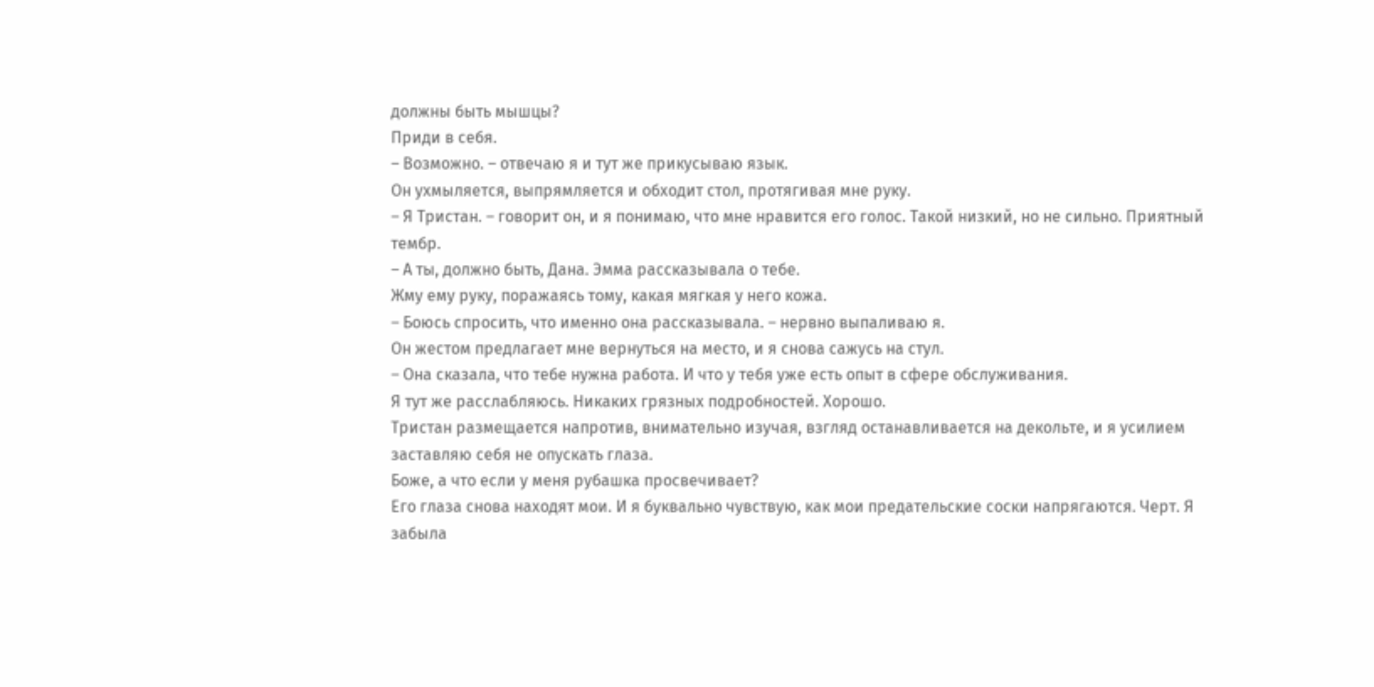должны быть мышцы?
Приди в себя.
– Возможно. – отвечаю я и тут же прикусываю язык.
Он ухмыляется, выпрямляется и обходит стол, протягивая мне руку.
– Я Тристан. – говорит он, и я понимаю, что мне нравится его голос. Такой низкий, но не сильно. Приятный тембр.
– А ты, должно быть, Дана. Эмма рассказывала о тебе.
Жму ему руку, поражаясь тому, какая мягкая у него кожа.
– Боюсь спросить, что именно она рассказывала. – нервно выпаливаю я.
Он жестом предлагает мне вернуться на место, и я снова сажусь на стул.
– Она сказала, что тебе нужна работа. И что у тебя уже есть опыт в сфере обслуживания.
Я тут же расслабляюсь. Никаких грязных подробностей. Хорошо.
Тристан размещается напротив, внимательно изучая, взгляд останавливается на декольте, и я усилием заставляю себя не опускать глаза.
Боже, а что если у меня рубашка просвечивает?
Его глаза снова находят мои. И я буквально чувствую, как мои предательские соски напрягаются. Черт. Я забыла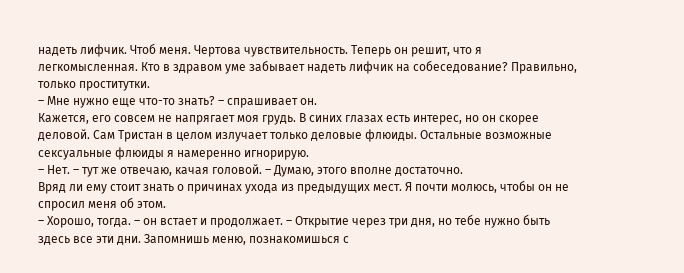надеть лифчик. Чтоб меня. Чертова чувствительность. Теперь он решит, что я легкомысленная. Кто в здравом уме забывает надеть лифчик на собеседование? Правильно, только проститутки.
– Мне нужно еще что-то знать? – спрашивает он.
Кажется, его совсем не напрягает моя грудь. В синих глазах есть интерес, но он скорее деловой. Сам Тристан в целом излучает только деловые флюиды. Остальные возможные сексуальные флюиды я намеренно игнорирую.
– Нет. – тут же отвечаю, качая головой. – Думаю, этого вполне достаточно.
Вряд ли ему стоит знать о причинах ухода из предыдущих мест. Я почти молюсь, чтобы он не спросил меня об этом.
– Хорошо, тогда. – он встает и продолжает. – Открытие через три дня, но тебе нужно быть здесь все эти дни. Запомнишь меню, познакомишься с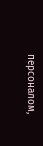персоналом,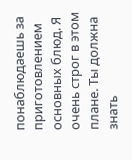понаблюдаешь за приготовлением основных блюд. Я очень строг в этом плане. Ты должна знать